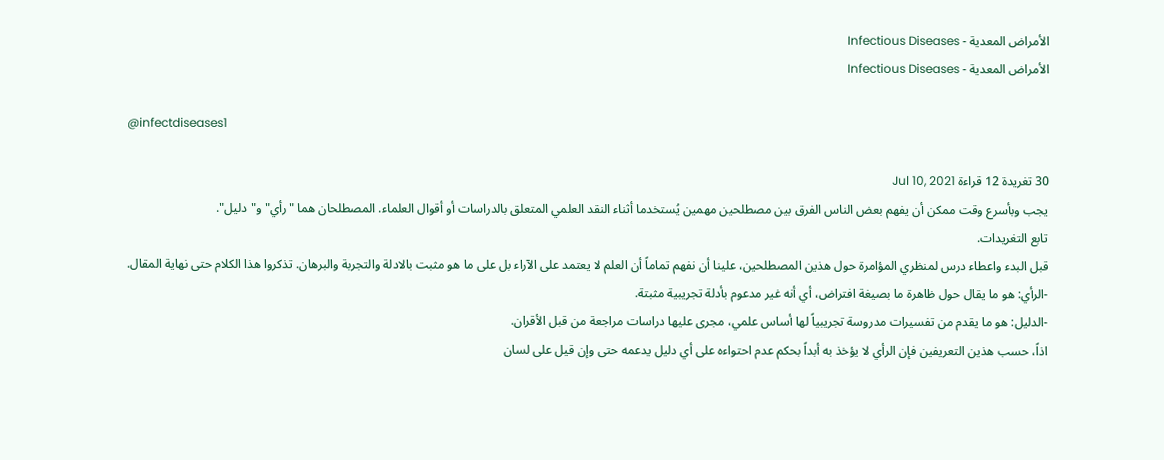الأمراض المعدية - Infectious Diseases
الأمراض المعدية - Infectious Diseases

@infectdiseases1

30 تغريدة 12 قراءة Jul 10, 2021
يجب وبأسرع وقت ممكن أن يفهم بعض الناس الفرق بين مصطلحين مهمين يُستخدما أثناء النقد العلمي المتعلق بالدراسات أو أقوال العلماء. المصطلحان هما "رأي" و"دليل".
تابع التغريدات.
قبل البدء واعطاء درس لمنظري المؤامرة حول هذين المصطلحين، علينا أن نفهم تماماً أن العلم لا يعتمد على الآراء بل على ما هو مثبت بالادلة والتجربة والبرهان. تذكروا هذا الكلام حتى نهاية المقال.
-الرأي: هو ما يقال حول ظاهرة ما بصيغة افتراض، أي أنه غير مدعوم بأدلة تجريبية مثبتة.
-الدليل: هو ما يقدم من تفسيرات مدروسة تجريبياً لها أساس علمي، مجرى عليها دراسات مراجعة من قبل الأقران.
اذاً، حسب هذين التعريفين فإن الرأي لا يؤخذ به أبداً بحكم عدم احتواءه على أي دليل يدعمه حتى وإن قيل على لسان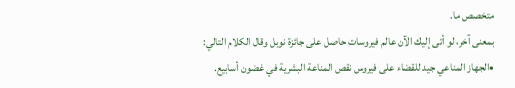متخصص ما.
بمعنى آخر، لو أتى إليك الآن عالم فيروسات حاصل على جائزة نوبل وقال الكلام التالي:
•الجهاز المناعي جيد للقضاء على فيروس نقص المناعة البشرية في غضون أسابيع.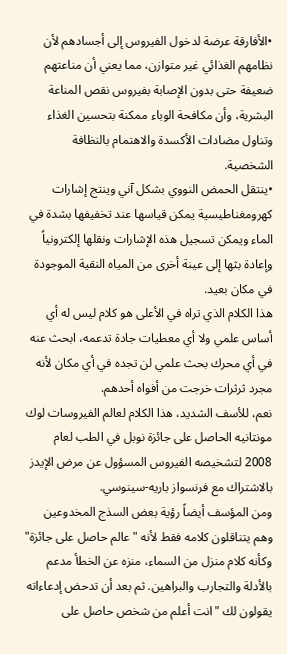•الأفارقة عرضة لدخول الفيروس إلى أجسادهم لأن نظامهم الغذائي غير متوازن، مما يعني أن مناعتهم ضعيفة حتى بدون الإصابة بفيروس نقص المناعة البشرية، وأن مكافحة الوباء ممكنة بتحسين الغذاء وتناول مضادات الأكسدة والاهتمام بالنظافة الشخصية.
•ينتقل الحمض النووي بشكل آني وينتج إشارات كهرومغناطيسية يمكن قياسها عند تخفيفها بشدة في الماء ويمكن تسجيل هذه الإشارات ونقلها إلكترونياً وإعادة بثها إلى عينة أخرى من المياه النقية الموجودة في مكان بعيد.
هذا الكلام الذي تراه في الأعلى هو كلام ليس له أي أساس علمي ولا أي معطيات جادة تدعمه، ابحث عنه في أي محرك بحث علمي لن تجده في أي مكان لأنه مجرد ثرثرات خرجت من أفواه أحدهم.
نعم، للأسف الشديد، هذا الكلام لعالم الفيروسات لوك مونتانيه الحاصل على جائزة نوبل في الطب لعام 2008 لتشخيصه الفيروس المسؤول عن مرض الإيدز بالاشتراك مع فرنسواز باريه-سينوسي.
ومن المؤسف أيضاً رؤية بعض السذج المخدوعين وهم يتناقلون كلامه فقط لأنه "عالم حاصل على جائزة" وكأنه كلام منزل من السماء، منزه عن الخطأ مدعم بالأدلة والتجارب والبراهين. ثم بعد أن تدحض إدعاءاته يقولون لك "انت أعلم من شخص حاصل على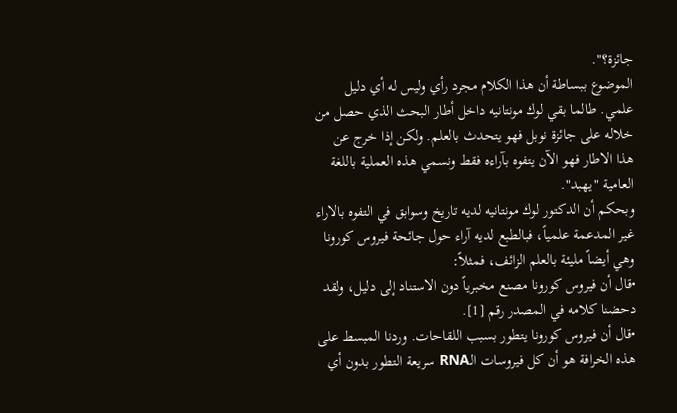جائزة؟".
الموضوع ببساطة أن هذا الكلام مجرد رأي وليس له أي دليل علمي. طالما بقي لوك مونتانيه داخل أطار البحث الذي حصل من خلاله على جائزة نوبل فهو يتحدث بالعلم. ولكن إذا خرج عن هذا الاطار فهو الآن يتفوه بآراءه فقط ونسمي هذه العملية باللغة العامية "يهبد".
وبحكم أن الدكتور لوك مونتانيه لديه تاريخ وسوابق في التفوه بالاراء غير المدعمة علمياً، فبالطبع لديه آراء حول جائحة فيروس كورونا وهي أيضاً مليئة بالعلم الزائف، فمثلاً:
•قال أن فيروس كورونا مصنع مخبرياً دون الاستناد إلى دليل، ولقد دحضنا كلامه في المصدر رقم [1].
•قال أن فيروس كورونا يتطور بسبب اللقاحات. وردنا المبسط على هذه الخرافة هو أن كل فيروسات الـRNA سريعة التطور بدون أي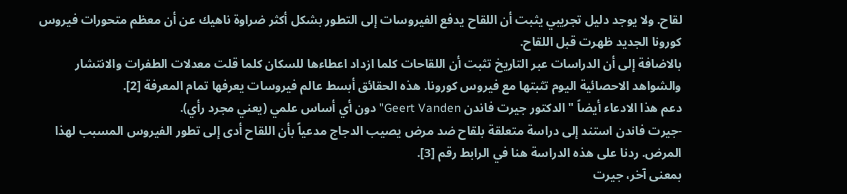لقاح. ولا يوجد دليل تجريبي يثبت أن اللقاح يدفع الفيروسات إلى التطور بشكل أكثر ضراوة ناهيك عن أن معظم متحورات فيروس كورونا الجديد ظهرت قبل اللقاح.
بالاضافة إلى أن الدراسات عبر التاريخ تثبت أن اللقاحات كلما ازداد اعطاءها للسكان كلما قلت معدلات الطفرات والانتشار والشواهد الاحصائية اليوم تثبتها مع فيروس كورونا. هذه الحقائق أبسط عالم فيروسات يعرفها تمام المعرفة [2].
دعم هذا الادعاء أيضاً "الدكتور جيرت فاندن Geert Vanden" دون أي أساس علمي (يعني مجرد رأي).
-جيرت فاندن استند إلى دراسة متعلقة بلقاح ضد مرض يصيب الدجاج مدعياً بأن اللقاح أدى إلى تطور الفيروس المسبب لهذا المرض. ردنا على هذه الدراسة هنا في الرابط رقم [3].
بمعنى آخر، جيرت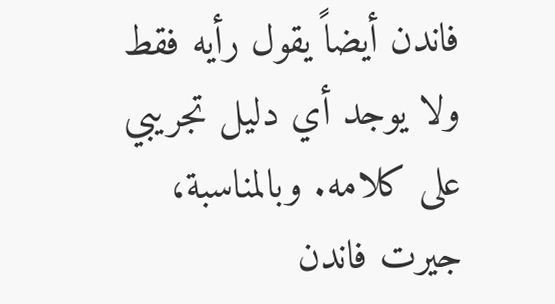فاندن أيضاً يقول رأيه فقط ولا يوجد أي دليل تجريبي على كلامه. وبالمناسبة، جيرت فاندن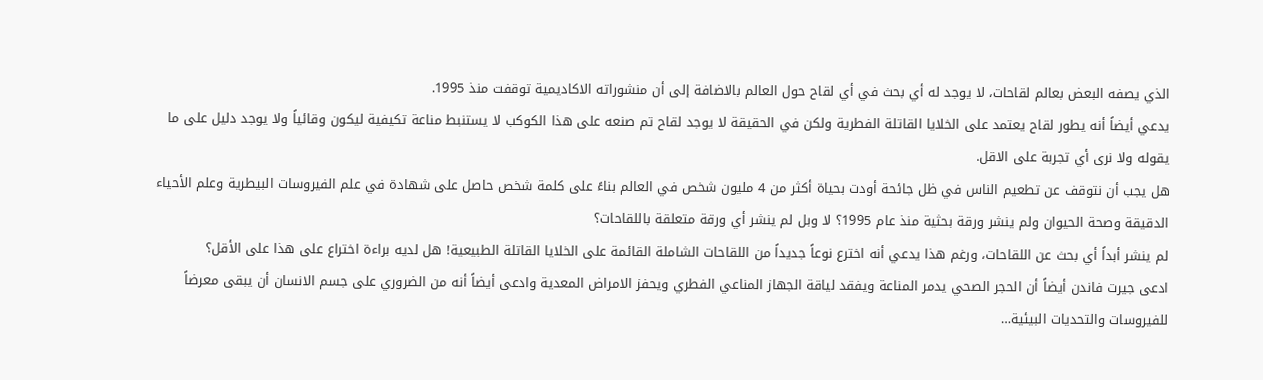الذي يصفه البعض بعالم لقاحات، لا يوجد له أي بحث في أي لقاح حول العالم بالاضافة إلى أن منشوراته الاكاديمية توقفت منذ 1995.
يدعي أيضاً أنه يطور لقاح يعتمد على الخلايا القاتلة الفطرية ولكن في الحقيقة لا يوجد لقاح تم صنعه على هذا الكوكب لا يستنبط مناعة تكيفية ليكون وقائياً ولا يوجد دليل على ما يقوله ولا نرى أي تجربة على الاقل.
هل يجب أن نتوقف عن تطعيم الناس في ظل جائحة أودت بحياة أكثر من 4 مليون شخص في العالم بناءً على كلمة شخص حاصل على شهادة في علم الفيروسات البيطرية وعلم الأحياء الدقيقة وصحة الحيوان ولم ينشر ورقة بحثية منذ عام 1995؟ لا وبل لم ينشر أي ورقة متعلقة باللقاحات؟
لم ينشر أبداً أي بحث عن اللقاحات، ورغم هذا يدعي أنه اخترع نوعاً جديداً من اللقاحات الشاملة القائمة على الخلايا القاتلة الطبيعية! هل لديه براءة اختراع على هذا على الأقل؟
ادعى جيرت فاندن أيضاً أن الحجر الصحي يدمر المناعة ويفقد لياقة الجهاز المناعي الفطري ويحفز الامراض المعدية وادعى أيضاً أنه من الضروري على جسم الانسان أن يبقى معرضاً للفيروسات والتحديات البيئية…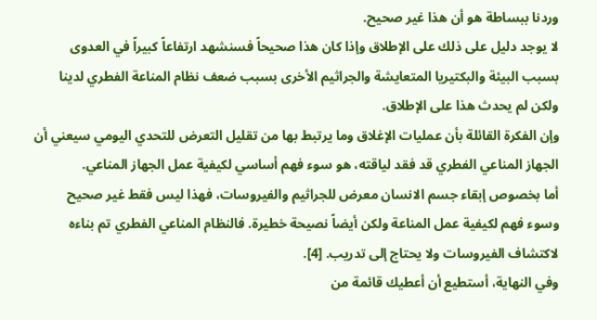وردنا ببساطة هو أن هذا غير صحيح.
لا يوجد دليل على ذلك على الإطلاق وإذا كان هذا صحيحاً فسنشهد ارتفاعاً كبيراً في العدوى بسبب البيئة والبكتيريا المتعايشة والجراثيم الأخرى بسبب ضعف نظام المناعة الفطري لدينا ولكن لم يحدث هذا على الإطلاق.
وإن الفكرة القائلة بأن عمليات الإغلاق وما يرتبط بها من تقليل التعرض للتحدي اليومي سيعني أن الجهاز المناعي الفطري قد فقد لياقته، هو سوء فهم أساسي لكيفية عمل الجهاز المناعي.
أما بخصوص إبقاء جسم الانسان معرض للجراثيم والفيروسات، فهذا ليس فقط غير صحيح وسوء فهم لكيفية عمل المناعة ولكن أيضاً نصيحة خطيرة. فالنظام المناعي الفطري تم بناءه لاكتشاف الفيروسات ولا يحتاج إلى تدريب. [4].
وفي النهاية، أستطيع أن أعطيك قائمة من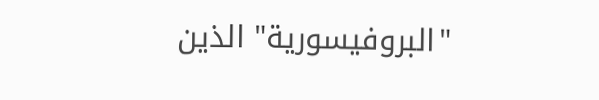"البروفيسورية" الذين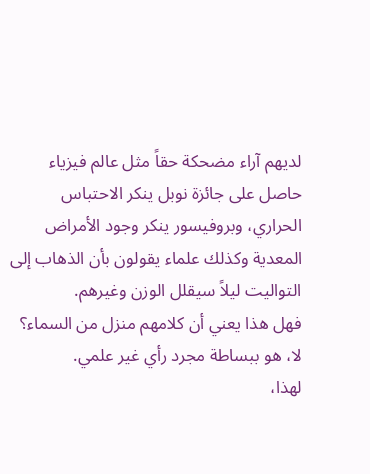لديهم آراء مضحكة حقاً مثل عالم فيزياء حاصل على جائزة نوبل ينكر الاحتباس الحراري، وبروفيسور ينكر وجود الأمراض المعدية وكذلك علماء يقولون بأن الذهاب إلى التواليت ليلاً سيقلل الوزن وغيرهم.
فهل هذا يعني أن كلامهم منزل من السماء؟ لا، هو ببساطة مجرد رأي غير علمي.
لهذا،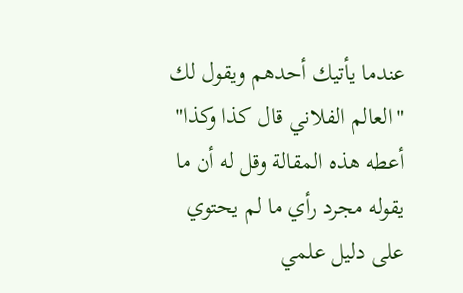عندما يأتيك أحدهم ويقول لك "العالم الفلاني قال كذا وكذا" أعطه هذه المقالة وقل له أن ما يقوله مجرد رأي ما لم يحتوي على دليل علمي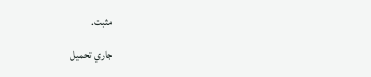مثبت.

جاري تحميل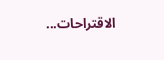الاقتراحات...